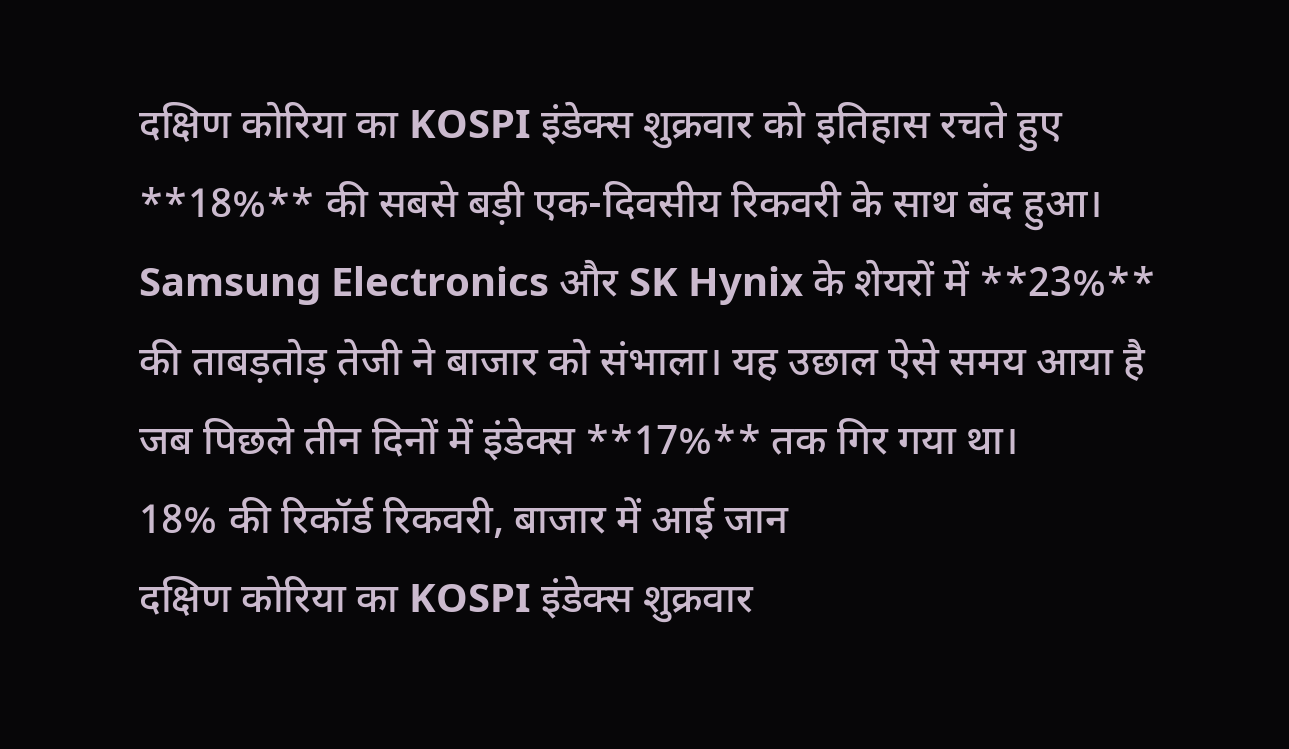दक्षिण कोरिया का KOSPI इंडेक्स शुक्रवार को इतिहास रचते हुए **18%** की सबसे बड़ी एक-दिवसीय रिकवरी के साथ बंद हुआ। Samsung Electronics और SK Hynix के शेयरों में **23%** की ताबड़तोड़ तेजी ने बाजार को संभाला। यह उछाल ऐसे समय आया है जब पिछले तीन दिनों में इंडेक्स **17%** तक गिर गया था।
18% की रिकॉर्ड रिकवरी, बाजार में आई जान
दक्षिण कोरिया का KOSPI इंडेक्स शुक्रवार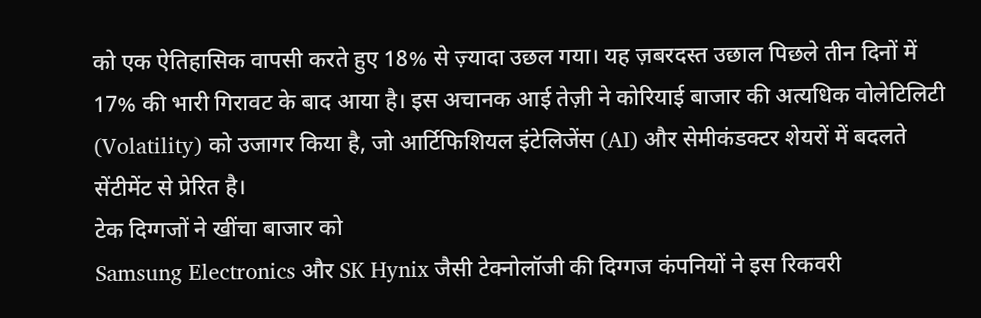को एक ऐतिहासिक वापसी करते हुए 18% से ज़्यादा उछल गया। यह ज़बरदस्त उछाल पिछले तीन दिनों में 17% की भारी गिरावट के बाद आया है। इस अचानक आई तेज़ी ने कोरियाई बाजार की अत्यधिक वोलेटिलिटी (Volatility) को उजागर किया है, जो आर्टिफिशियल इंटेलिजेंस (AI) और सेमीकंडक्टर शेयरों में बदलते सेंटीमेंट से प्रेरित है।
टेक दिग्गजों ने खींचा बाजार को
Samsung Electronics और SK Hynix जैसी टेक्नोलॉजी की दिग्गज कंपनियों ने इस रिकवरी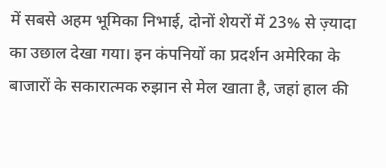में सबसे अहम भूमिका निभाई, दोनों शेयरों में 23% से ज़्यादा का उछाल देखा गया। इन कंपनियों का प्रदर्शन अमेरिका के बाजारों के सकारात्मक रुझान से मेल खाता है, जहां हाल की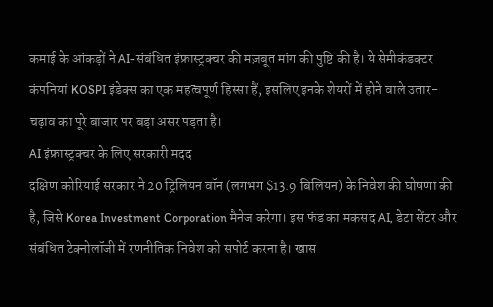कमाई के आंकड़ों ने AI-संबंधित इंफ्रास्ट्रक्चर की मज़बूत मांग की पुष्टि की है। ये सेमीकंडक्टर कंपनियां KOSPI इंडेक्स का एक महत्वपूर्ण हिस्सा हैं, इसलिए इनके शेयरों में होने वाले उतार-चढ़ाव का पूरे बाजार पर बड़ा असर पड़ता है।
AI इंफ्रास्ट्रक्चर के लिए सरकारी मदद
दक्षिण कोरियाई सरकार ने 20 ट्रिलियन वॉन (लगभग $13.9 बिलियन) के निवेश की घोषणा की है, जिसे Korea Investment Corporation मैनेज करेगा। इस फंड का मकसद AI, डेटा सेंटर और संबंधित टेक्नोलॉजी में रणनीतिक निवेश को सपोर्ट करना है। खास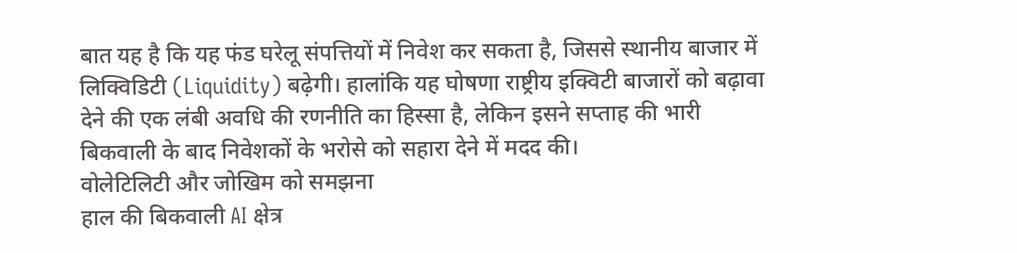बात यह है कि यह फंड घरेलू संपत्तियों में निवेश कर सकता है, जिससे स्थानीय बाजार में लिक्विडिटी (Liquidity) बढ़ेगी। हालांकि यह घोषणा राष्ट्रीय इक्विटी बाजारों को बढ़ावा देने की एक लंबी अवधि की रणनीति का हिस्सा है, लेकिन इसने सप्ताह की भारी बिकवाली के बाद निवेशकों के भरोसे को सहारा देने में मदद की।
वोलेटिलिटी और जोखिम को समझना
हाल की बिकवाली AI क्षेत्र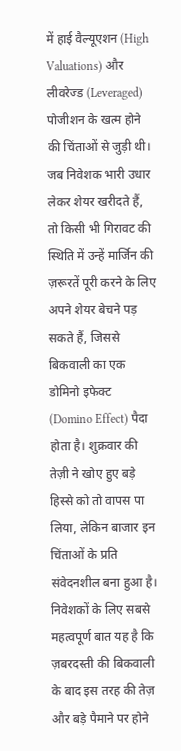में हाई वैल्यूएशन (High Valuations) और लीवरेज्ड (Leveraged) पोजीशन के खत्म होने की चिंताओं से जुड़ी थी। जब निवेशक भारी उधार लेकर शेयर खरीदते हैं, तो किसी भी गिरावट की स्थिति में उन्हें मार्जिन की ज़रूरतें पूरी करने के लिए अपने शेयर बेचने पड़ सकते हैं, जिससे बिकवाली का एक डोमिनो इफेक्ट (Domino Effect) पैदा होता है। शुक्रवार की तेज़ी ने खोए हुए बड़े हिस्से को तो वापस पा लिया, लेकिन बाजार इन चिंताओं के प्रति संवेदनशील बना हुआ है।
निवेशकों के लिए सबसे महत्वपूर्ण बात यह है कि ज़बरदस्ती की बिकवाली के बाद इस तरह की तेज़ और बड़े पैमाने पर होने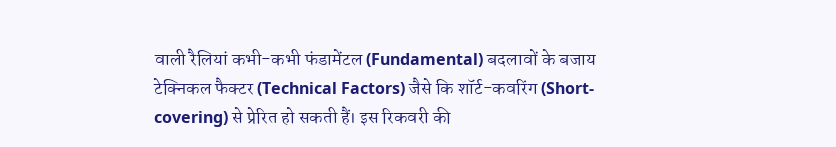वाली रैलियां कभी-कभी फंडामेंटल (Fundamental) बदलावों के बजाय टेक्निकल फैक्टर (Technical Factors) जैसे कि शॉर्ट-कवरिंग (Short-covering) से प्रेरित हो सकती हैं। इस रिकवरी की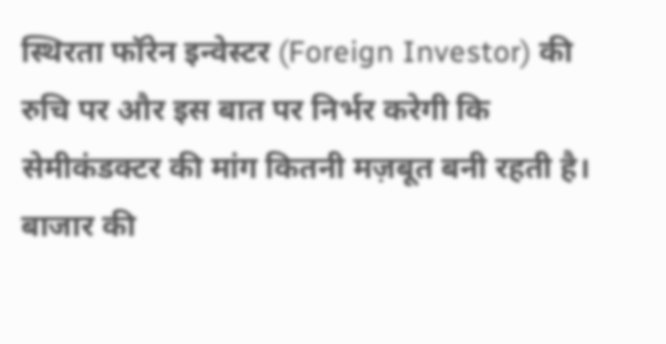स्थिरता फॉरेन इन्वेस्टर (Foreign Investor) की रुचि पर और इस बात पर निर्भर करेगी कि सेमीकंडक्टर की मांग कितनी मज़बूत बनी रहती है। बाजार की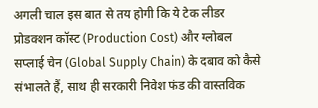अगली चाल इस बात से तय होगी कि ये टेक लीडर प्रोडक्शन कॉस्ट (Production Cost) और ग्लोबल सप्लाई चेन (Global Supply Chain) के दबाव को कैसे संभालते हैं, साथ ही सरकारी निवेश फंड की वास्तविक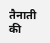तैनाती की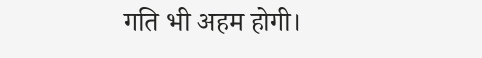गति भी अहम होगी।